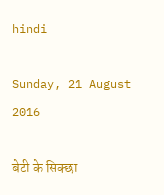hindi

Sunday, 21 August 2016

बेटी के सिक्छा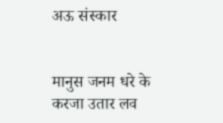अऊ संस्कार


मानुस जनम धरे के करजा उतार लव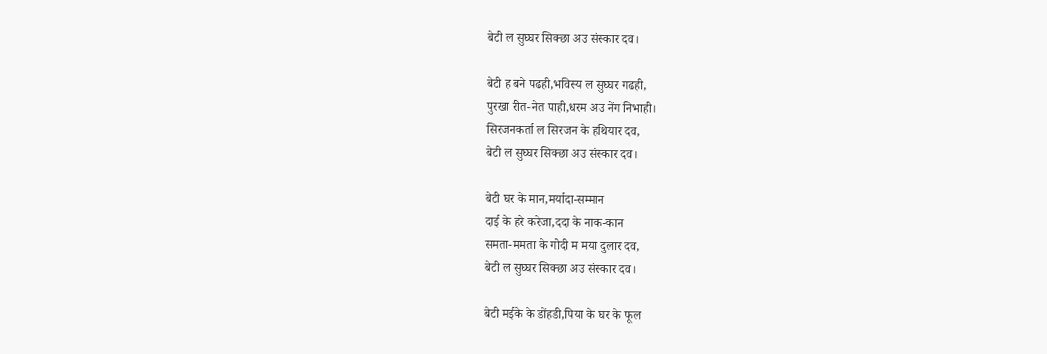बेटी ल सुघ्घर सिक्छा अउ संस्कार दव।

बेटी ह बने पढही,भविस्य ल सुघ्घर गढही,
पुरखा रीत-नेत पाही,धरम अउ नेंग निभाही।
सिरजनकर्ता ल सिरजन के हथियार दव,
बेटी ल सुघ्घर सिक्छा अउ संस्कार दव।

बेटी घर के मान,मर्यादा-सम्मान
दाई के हरे करेजा,ददा के नाक-कान
समता-ममता के गोदी म मया दुलार दव,
बेटी ल सुघ्घर सिक्छा अउ संस्कार दव।

बेटी मईके के डोंहडी,पिया के घर के फूल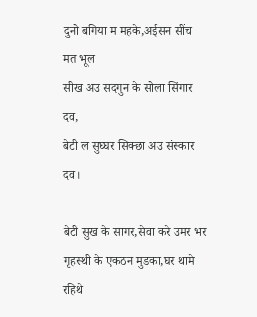दुनो बगिया म महके,अईसन सींच मत भूल
सीख अउ सदगुन के सोला सिंगार दव,
बेटी ल सुघ्घर सिक्छा अउ संस्कार दव।

बेटी सुख के सागर,सेवा करे उमर भर
गृहस्थी के एकठन मुडका,घर थामे रहिथे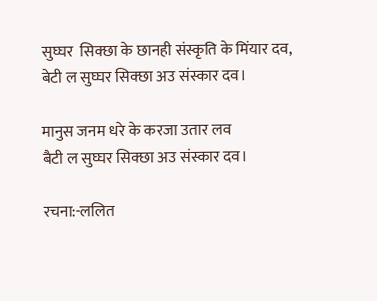सुघ्घर  सिक्छा के छानही संस्कृति के मिंयार दव,
बेटी ल सुघ्घर सिक्छा अउ संस्कार दव।

मानुस जनम धरे के करजा उतार लव
बैटी ल सुघ्घर सिक्छा अउ संस्कार दव।

रचना:-ललित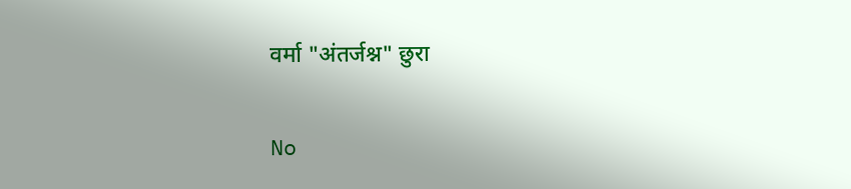वर्मा "अंतर्जश्न" छुरा

No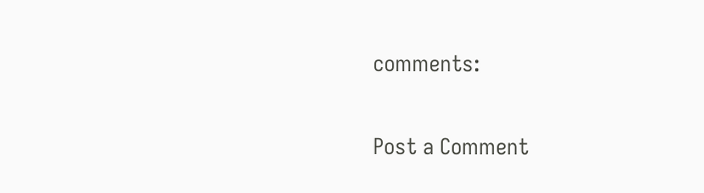comments:

Post a Comment